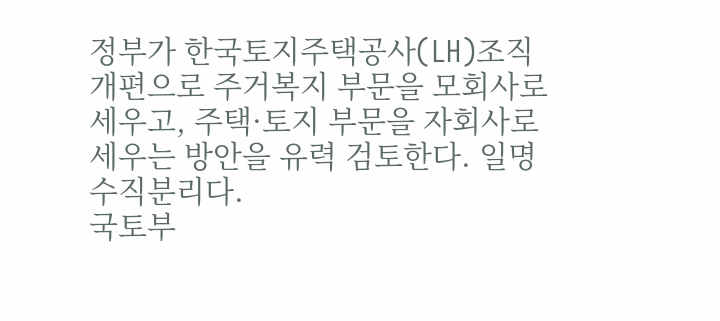정부가 한국토지주택공사(LH)조직 개편으로 주거복지 부문을 모회사로 세우고, 주택·토지 부문을 자회사로 세우는 방안을 유력 검토한다. 일명 수직분리다.
국토부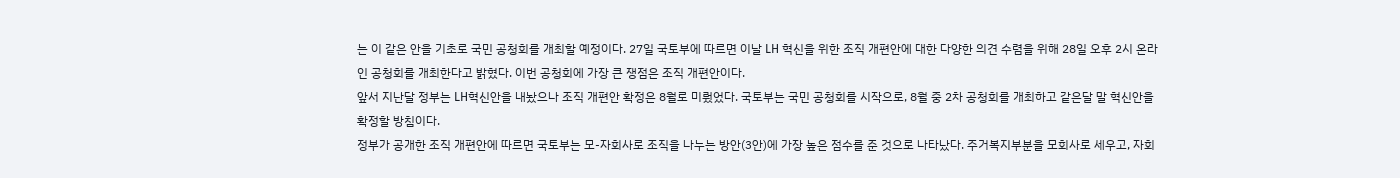는 이 같은 안을 기초로 국민 공청회를 개최할 예정이다. 27일 국토부에 따르면 이날 LH 혁신을 위한 조직 개편안에 대한 다양한 의견 수렴을 위해 28일 오후 2시 온라인 공청회를 개최한다고 밝혔다. 이번 공청회에 가장 큰 쟁점은 조직 개편안이다.
앞서 지난달 정부는 LH혁신안을 내놨으나 조직 개편안 확정은 8월로 미뤘었다. 국토부는 국민 공청회를 시작으로, 8월 중 2차 공청회를 개최하고 같은달 말 혁신안을 확정할 방침이다.
정부가 공개한 조직 개편안에 따르면 국토부는 모-자회사로 조직을 나누는 방안(3안)에 가장 높은 점수를 준 것으로 나타났다. 주거복지부분을 모회사로 세우고, 자회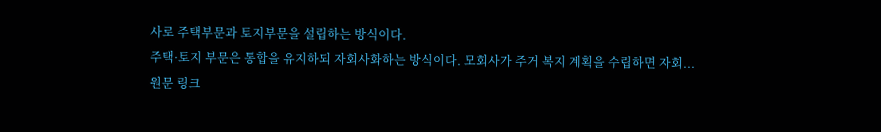사로 주택부문과 토지부문을 설립하는 방식이다.
주택·토지 부문은 통합을 유지하되 자회사화하는 방식이다. 모회사가 주거 복지 계획을 수립하면 자회...
원문 링크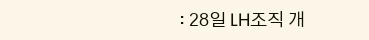: 28일 LH조직 개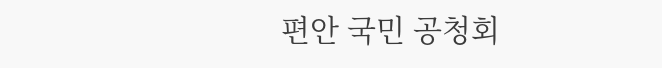편안 국민 공청회